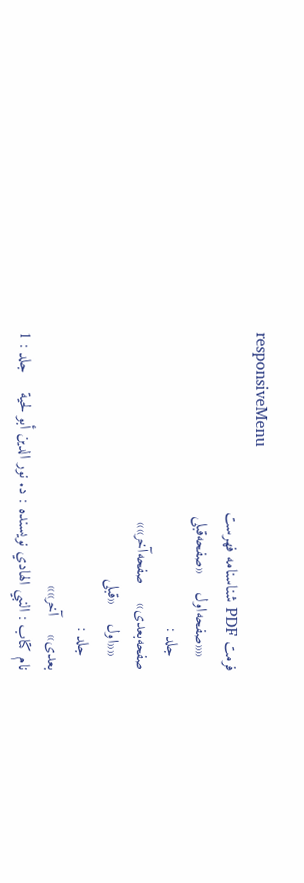responsiveMenu
فرمت PDF شناسنامه فهرست
   ««صفحه‌اول    «صفحه‌قبلی
   جلد :
صفحه‌بعدی»    صفحه‌آخر»»
   ««اول    «قبلی
   جلد :
بعدی»    آخر»»
نام کتاب : النبي الهادي نویسنده : د. نور الدين أبو لحية    جلد : 1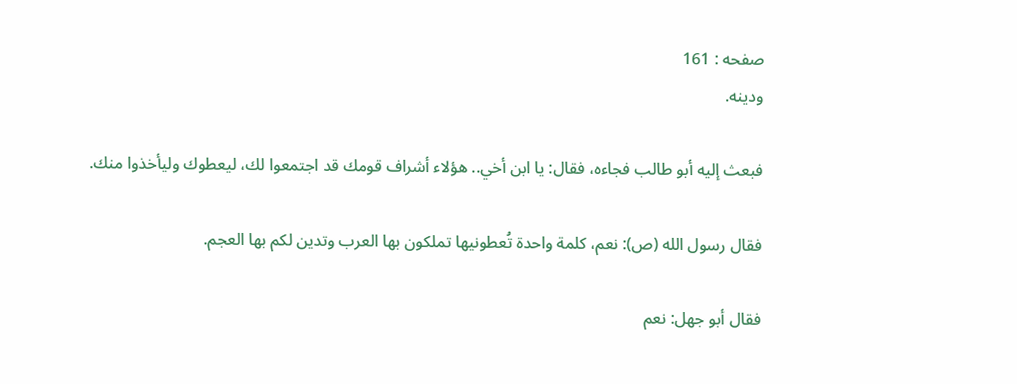صفحه : 161
ودينه.

فبعث إليه أبو طالب فجاءه، فقال: يا ابن أخي.. هؤلاء أشراف قومك قد اجتمعوا لك، ليعطوك وليأخذوا منك.

فقال رسول الله (ص): نعم، كلمة واحدة تُعطونيها تملكون بها العرب وتدين لكم بها العجم.

فقال أبو جهل: نعم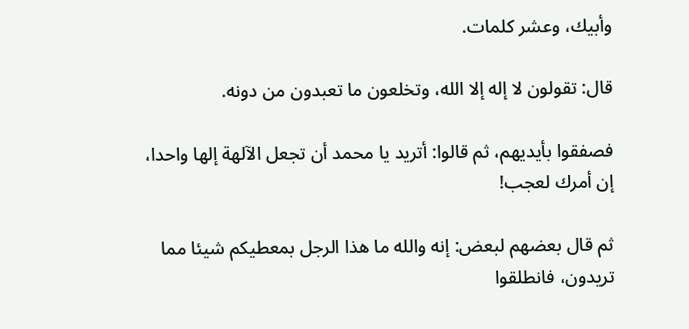وأبيك، وعشر كلمات.

قال: تقولون لا إله إلا الله، وتخلعون ما تعبدون من دونه.

فصفقوا بأيديهم، ثم قالوا: أتريد يا محمد أن تجعل الآلهة إلها واحدا، إن أمرك لعجب!

ثم قال بعضهم لبعض: إنه والله ما هذا الرجل بمعطيكم شيئا مما تريدون، فانطلقوا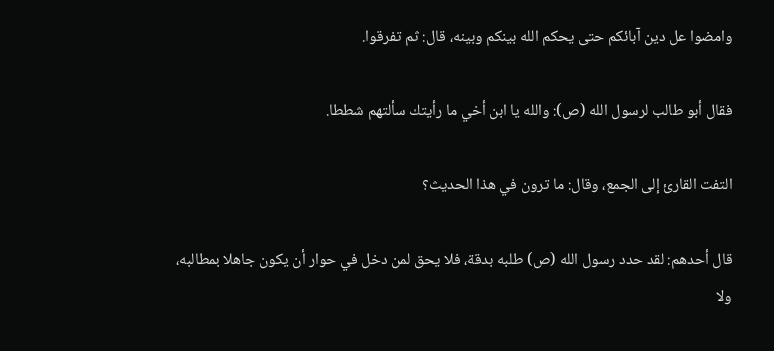وامضوا عل دين آبائكم حتى يحكم الله بينكم وبينه، قال: ثم تفرقوا.

فقال أبو طالب لرسول الله (ص): والله يا ابن أخي ما رأيتك سألتهم شططا.

التفت القارئ إلى الجمع، وقال: ما ترون في هذا الحديث؟

قال أحدهم: لقد حدد رسول الله (ص) طلبه بدقة، فلا يحق لمن دخل في حوار أن يكون جاهلا بمطالبه، ولا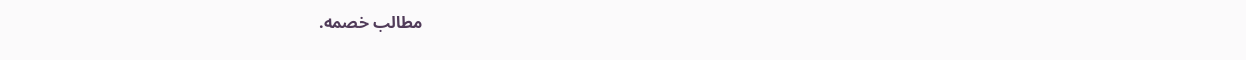مطالب خصمه.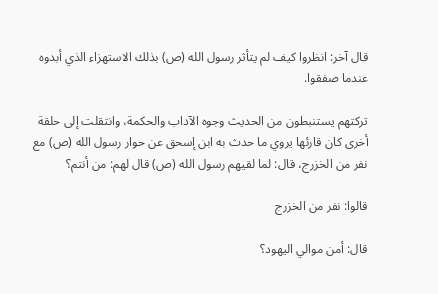قال آخر: انظروا كيف لم يتأثر رسول الله (ص) بذلك الاستهزاء الذي أبدوه عندما صفقوا.

تركتهم يستنبطون من الحديث وجوه الآداب والحكمة، وانتقلت إلى حلقة أخرى كان قارئها يروي ما حدث به ابن إسحق عن حوار رسول الله (ص) مع نفر من الخزرج، قال: لما لقيهم رسول الله (ص) قال لهم: من أنتم؟

قالوا: نفر من الخزرج

قال: أمن موالي اليهود؟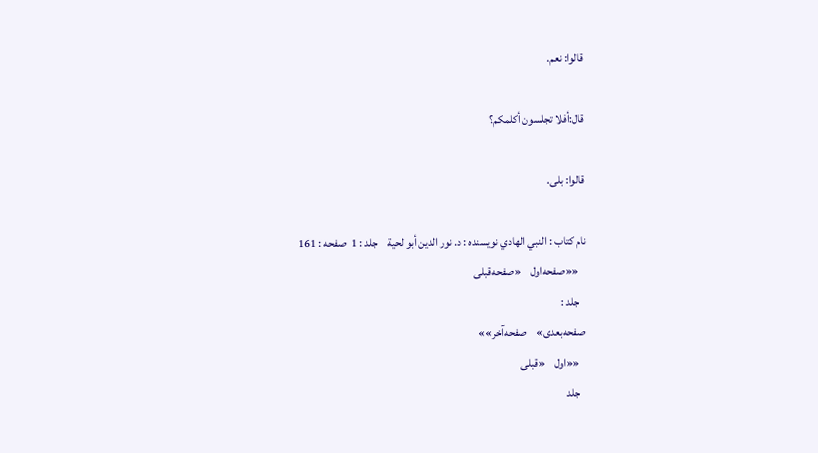قالوا: نعم.

قال:أفلا تجلسون أكلمكم؟

قالوا: بلى.

نام کتاب : النبي الهادي نویسنده : د. نور الدين أبو لحية    جلد : 1  صفحه : 161
   ««صفحه‌اول    «صفحه‌قبلی
   جلد :
صفحه‌بعدی»    صفحه‌آخر»»
   ««اول    «قبلی
   جلد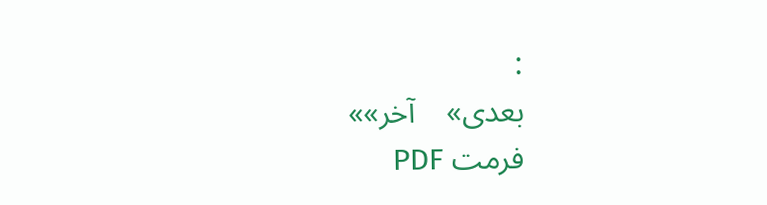:
بعدی»    آخر»»
فرمت PDF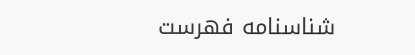شناسنامه فهرست